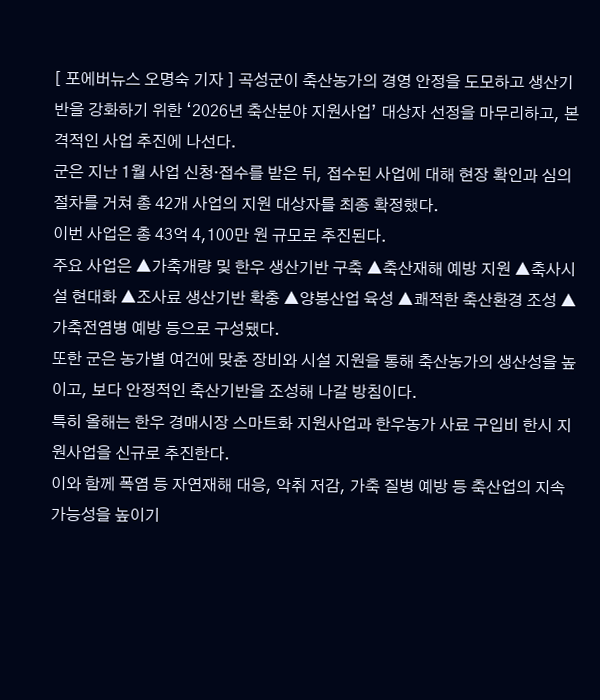[ 포에버뉴스 오명숙 기자 ] 곡성군이 축산농가의 경영 안정을 도모하고 생산기반을 강화하기 위한 ‘2026년 축산분야 지원사업’ 대상자 선정을 마무리하고, 본격적인 사업 추진에 나선다.
군은 지난 1월 사업 신청·접수를 받은 뒤, 접수된 사업에 대해 현장 확인과 심의 절차를 거쳐 총 42개 사업의 지원 대상자를 최종 확정했다.
이번 사업은 총 43억 4,100만 원 규모로 추진된다.
주요 사업은 ▲가축개량 및 한우 생산기반 구축 ▲축산재해 예방 지원 ▲축사시설 현대화 ▲조사료 생산기반 확충 ▲양봉산업 육성 ▲쾌적한 축산환경 조성 ▲가축전염병 예방 등으로 구성됐다.
또한 군은 농가별 여건에 맞춘 장비와 시설 지원을 통해 축산농가의 생산성을 높이고, 보다 안정적인 축산기반을 조성해 나갈 방침이다.
특히 올해는 한우 경매시장 스마트화 지원사업과 한우농가 사료 구입비 한시 지원사업을 신규로 추진한다.
이와 함께 폭염 등 자연재해 대응, 악취 저감, 가축 질병 예방 등 축산업의 지속가능성을 높이기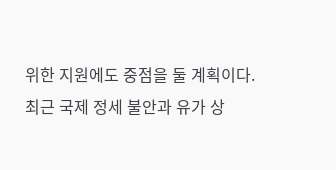위한 지원에도 중점을 둘 계획이다.
최근 국제 정세 불안과 유가 상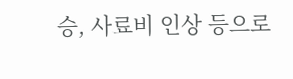승, 사료비 인상 등으로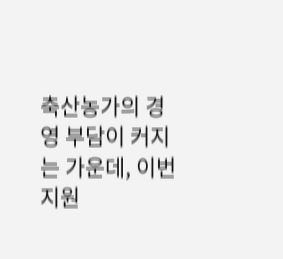축산농가의 경영 부담이 커지는 가운데, 이번 지원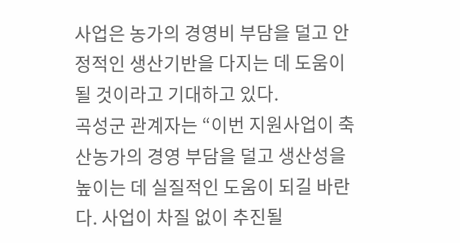사업은 농가의 경영비 부담을 덜고 안정적인 생산기반을 다지는 데 도움이 될 것이라고 기대하고 있다.
곡성군 관계자는 “이번 지원사업이 축산농가의 경영 부담을 덜고 생산성을 높이는 데 실질적인 도움이 되길 바란다. 사업이 차질 없이 추진될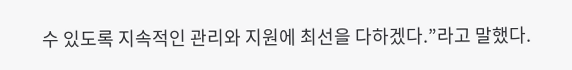수 있도록 지속적인 관리와 지원에 최선을 다하겠다.”라고 말했다.